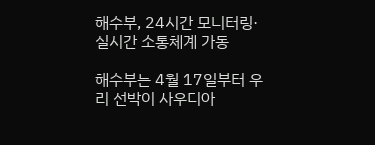해수부, 24시간 모니터링·실시간 소통체계 가동

해수부는 4월 17일부터 우리 선박이 사우디아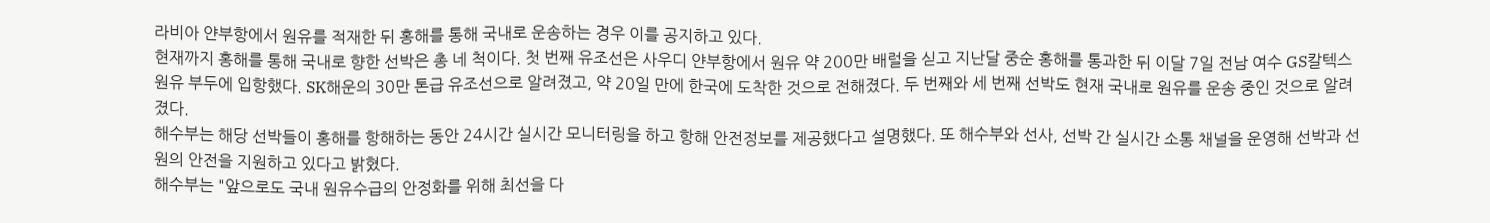라비아 얀부항에서 원유를 적재한 뒤 홍해를 통해 국내로 운송하는 경우 이를 공지하고 있다.
현재까지 홍해를 통해 국내로 향한 선박은 총 네 척이다. 첫 번째 유조선은 사우디 얀부항에서 원유 약 200만 배럴을 싣고 지난달 중순 홍해를 통과한 뒤 이달 7일 전남 여수 GS칼텍스 원유 부두에 입항했다. SK해운의 30만 톤급 유조선으로 알려졌고, 약 20일 만에 한국에 도착한 것으로 전해졌다. 두 번째와 세 번째 선박도 현재 국내로 원유를 운송 중인 것으로 알려졌다.
해수부는 해당 선박들이 홍해를 항해하는 동안 24시간 실시간 모니터링을 하고 항해 안전정보를 제공했다고 설명했다. 또 해수부와 선사, 선박 간 실시간 소통 채널을 운영해 선박과 선원의 안전을 지원하고 있다고 밝혔다.
해수부는 "앞으로도 국내 원유수급의 안정화를 위해 최선을 다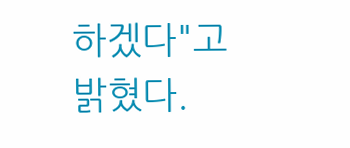하겠다"고 밝혔다.